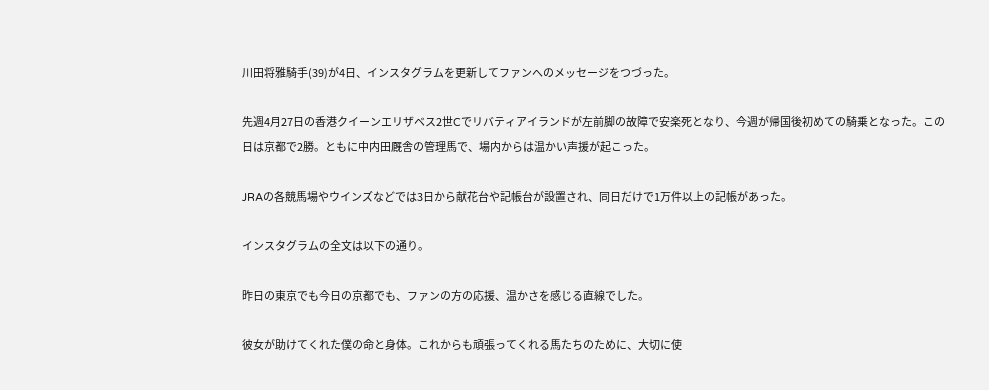川田将雅騎手(39)が4日、インスタグラムを更新してファンへのメッセージをつづった。

先週4月27日の香港クイーンエリザベス2世Cでリバティアイランドが左前脚の故障で安楽死となり、今週が帰国後初めての騎乗となった。この日は京都で2勝。ともに中内田厩舎の管理馬で、場内からは温かい声援が起こった。

JRAの各競馬場やウインズなどでは3日から献花台や記帳台が設置され、同日だけで1万件以上の記帳があった。

インスタグラムの全文は以下の通り。

昨日の東京でも今日の京都でも、ファンの方の応援、温かさを感じる直線でした。

彼女が助けてくれた僕の命と身体。これからも頑張ってくれる馬たちのために、大切に使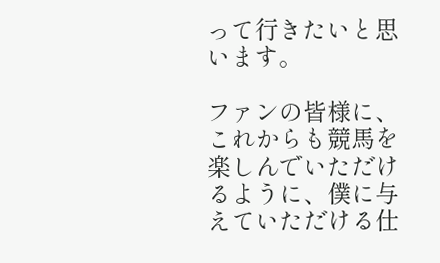って行きたいと思います。

ファンの皆様に、これからも競馬を楽しんでいただけるように、僕に与えていただける仕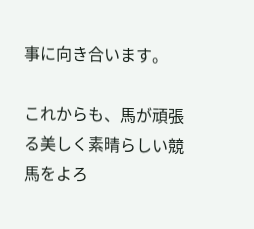事に向き合います。

これからも、馬が頑張る美しく素晴らしい競馬をよろ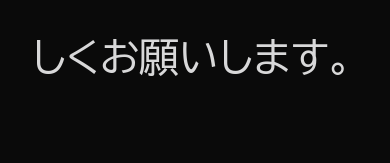しくお願いします。